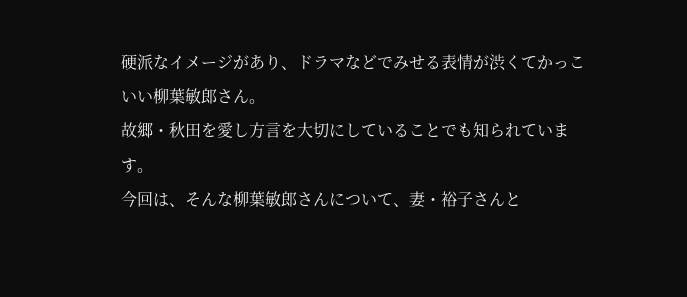硬派なイメージがあり、ドラマなどでみせる表情が渋くてかっこいい柳葉敏郎さん。
故郷・秋田を愛し方言を大切にしていることでも知られています。
今回は、そんな柳葉敏郎さんについて、妻・裕子さんと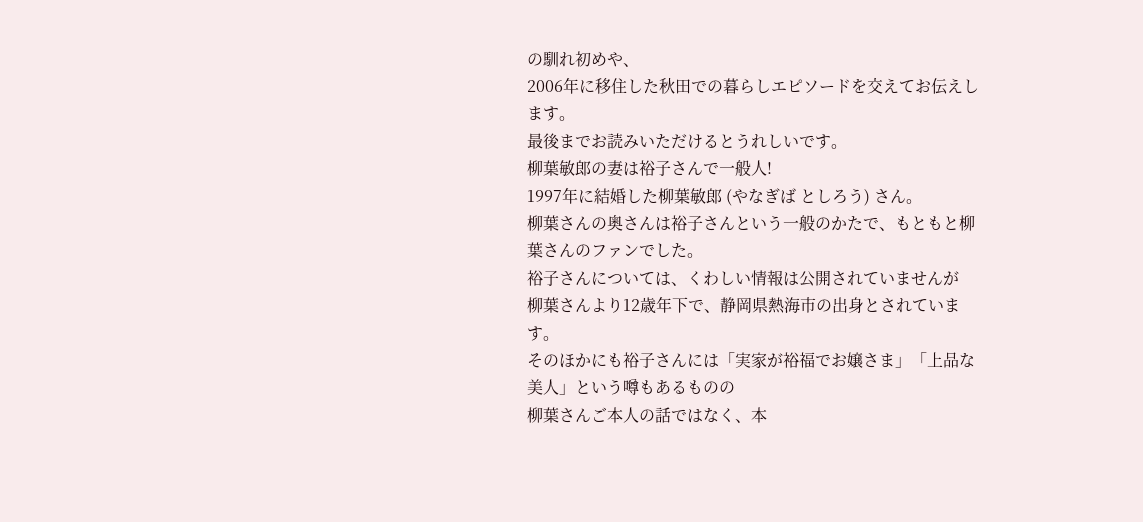の馴れ初めや、
2006年に移住した秋田での暮らしエピソードを交えてお伝えします。
最後までお読みいただけるとうれしいです。
柳葉敏郎の妻は裕子さんで一般人!
1997年に結婚した柳葉敏郎 (やなぎば としろう) さん。
柳葉さんの奥さんは裕子さんという一般のかたで、もともと柳葉さんのファンでした。
裕子さんについては、くわしい情報は公開されていませんが
柳葉さんより12歳年下で、静岡県熱海市の出身とされています。
そのほかにも裕子さんには「実家が裕福でお嬢さま」「上品な美人」という噂もあるものの
柳葉さんご本人の話ではなく、本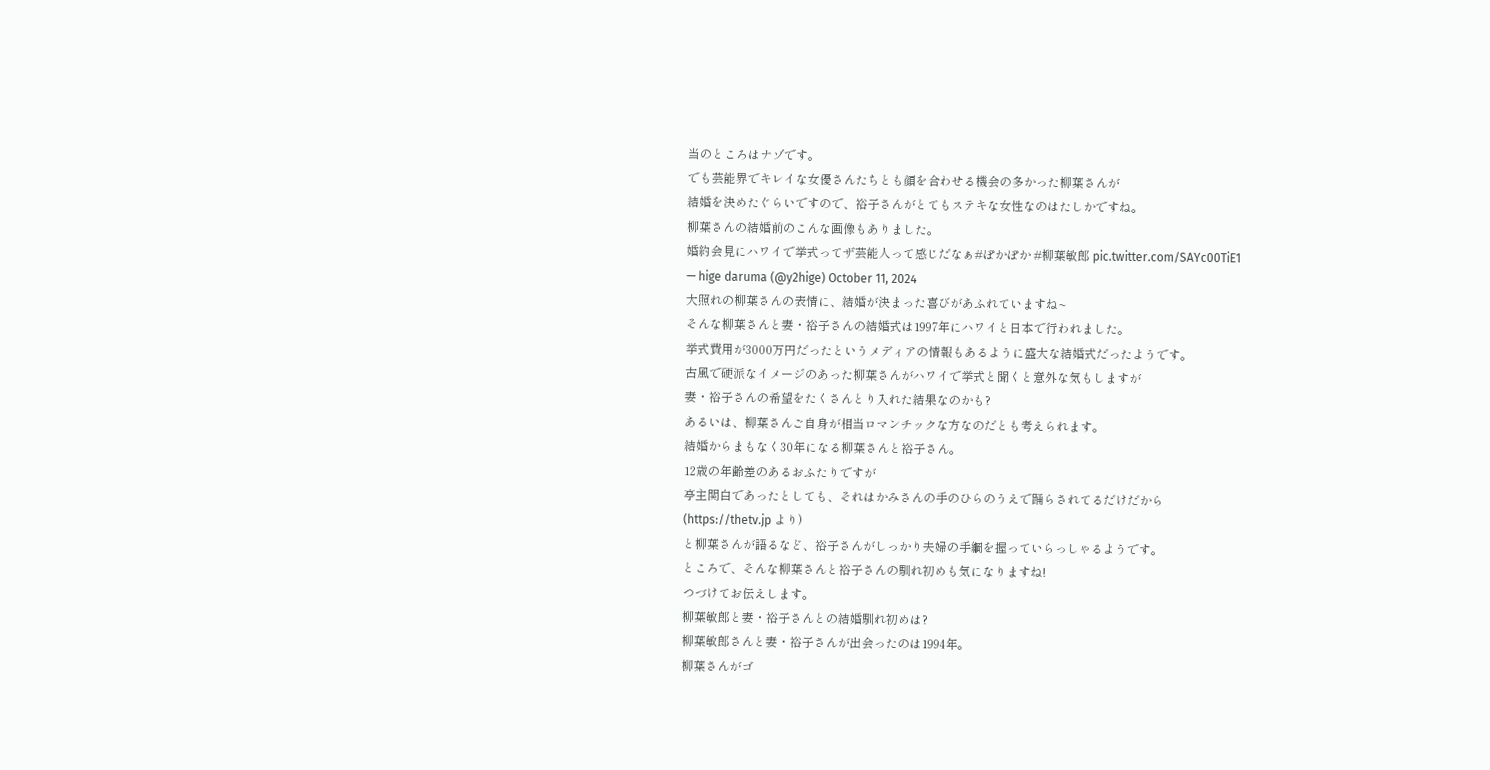当のところはナゾです。
でも芸能界でキレイな女優さんたちとも顔を合わせる機会の多かった柳葉さんが
結婚を決めたぐらいですので、裕子さんがとてもステキな女性なのはたしかですね。
柳葉さんの結婚前のこんな画像もありました。
婚約会見にハワイで挙式ってザ芸能人って感じだなぁ#ぽかぽか #柳葉敏郎 pic.twitter.com/SAYc00TiE1
— hige daruma (@y2hige) October 11, 2024
大照れの柳葉さんの表情に、結婚が決まった喜びがあふれていますね~
そんな柳葉さんと妻・裕子さんの結婚式は1997年にハワイと日本で行われました。
挙式費用が3000万円だったというメディアの情報もあるように盛大な結婚式だったようです。
古風で硬派なイメージのあった柳葉さんがハワイで挙式と聞くと意外な気もしますが
妻・裕子さんの希望をたくさんとり入れた結果なのかも?
あるいは、柳葉さんご自身が相当ロマンチックな方なのだとも考えられます。
結婚からまもなく30年になる柳葉さんと裕子さん。
12歳の年齢差のあるおふたりですが
亭主関白であったとしても、それはかみさんの手のひらのうえで踊らされてるだけだから
(https://thetv.jp より)
と柳葉さんが語るなど、裕子さんがしっかり夫婦の手綱を握っていらっしゃるようです。
ところで、そんな柳葉さんと裕子さんの馴れ初めも気になりますね!
つづけてお伝えします。
柳葉敏郎と妻・裕子さんとの結婚馴れ初めは?
柳葉敏郎さんと妻・裕子さんが出会ったのは1994年。
柳葉さんがゴ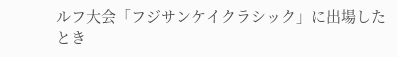ルフ大会「フジサンケイクラシック」に出場したとき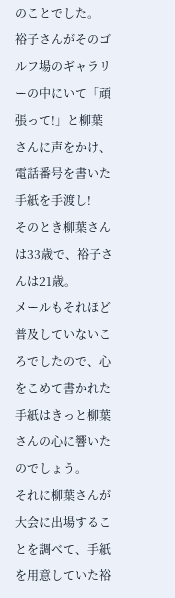のことでした。
裕子さんがそのゴルフ場のギャラリーの中にいて「頑張って!」と柳葉さんに声をかけ、
電話番号を書いた手紙を手渡し!
そのとき柳葉さんは33歳で、裕子さんは21歳。
メールもそれほど普及していないころでしたので、心をこめて書かれた手紙はきっと柳葉さんの心に響いたのでしょう。
それに柳葉さんが大会に出場することを調べて、手紙を用意していた裕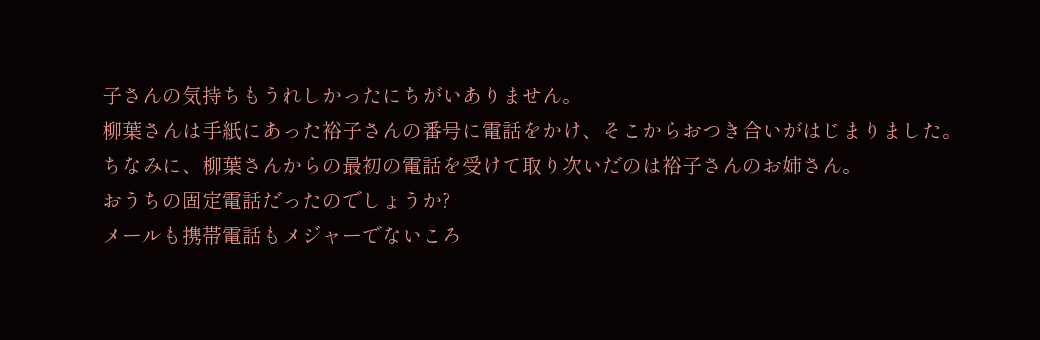子さんの気持ちもうれしかったにちがいありません。
柳葉さんは手紙にあった裕子さんの番号に電話をかけ、そこからおつき合いがはじまりました。
ちなみに、柳葉さんからの最初の電話を受けて取り次いだのは裕子さんのお姉さん。
おうちの固定電話だったのでしょうか?
メールも携帯電話もメジャーでないころ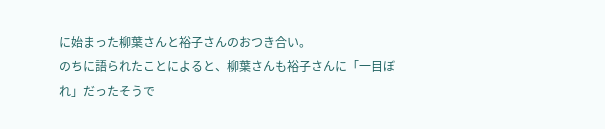に始まった柳葉さんと裕子さんのおつき合い。
のちに語られたことによると、柳葉さんも裕子さんに「一目ぼれ」だったそうで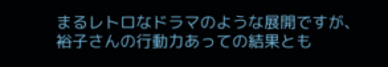まるレトロなドラマのような展開ですが、裕子さんの行動力あっての結果とも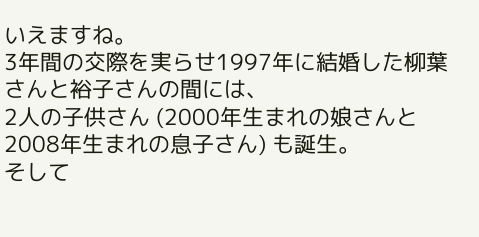いえますね。
3年間の交際を実らせ1997年に結婚した柳葉さんと裕子さんの間には、
2人の子供さん (2000年生まれの娘さんと2008年生まれの息子さん) も誕生。
そして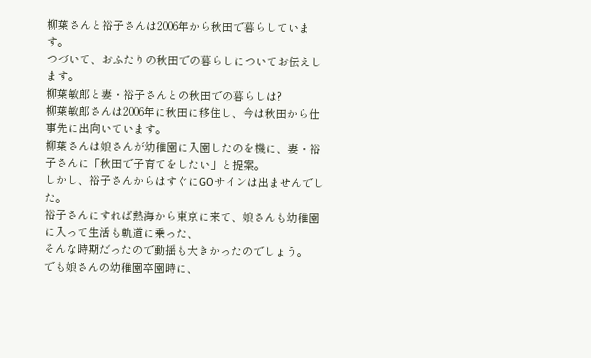柳葉さんと裕子さんは2006年から秋田で暮らしています。
つづいて、おふたりの秋田での暮らしについてお伝えします。
柳葉敏郎と妻・裕子さんとの秋田での暮らしは?
柳葉敏郎さんは2006年に秋田に移住し、今は秋田から仕事先に出向いています。
柳葉さんは娘さんが幼稚園に入園したのを機に、妻・裕子さんに「秋田で子育てをしたい」と提案。
しかし、裕子さんからはすぐにGOサインは出ませんでした。
裕子さんにすれば熱海から東京に来て、娘さんも幼稚園に入って生活も軌道に乗った、
そんな時期だったので動揺も大きかったのでしょう。
でも娘さんの幼稚園卒園時に、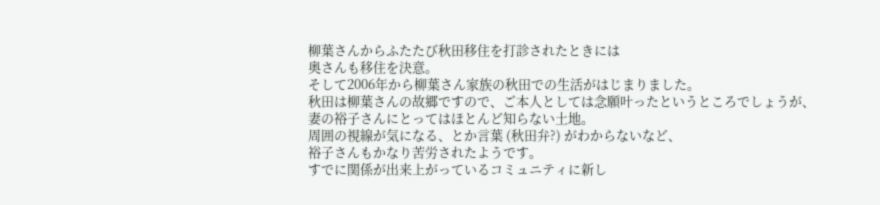柳葉さんからふたたび秋田移住を打診されたときには
奥さんも移住を決意。
そして2006年から柳葉さん家族の秋田での生活がはじまりました。
秋田は柳葉さんの故郷ですので、ご本人としては念願叶ったというところでしょうが、
妻の裕子さんにとってはほとんど知らない土地。
周囲の視線が気になる、とか言葉 (秋田弁?) がわからないなど、
裕子さんもかなり苦労されたようです。
すでに関係が出来上がっているコミュニティに新し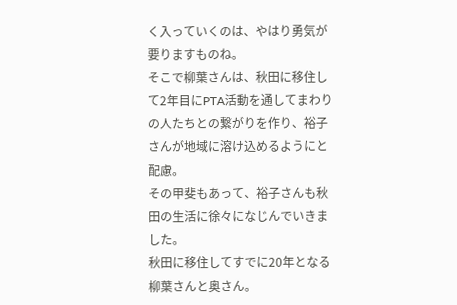く入っていくのは、やはり勇気が要りますものね。
そこで柳葉さんは、秋田に移住して2年目にPTA活動を通してまわりの人たちとの繋がりを作り、裕子さんが地域に溶け込めるようにと配慮。
その甲斐もあって、裕子さんも秋田の生活に徐々になじんでいきました。
秋田に移住してすでに20年となる柳葉さんと奥さん。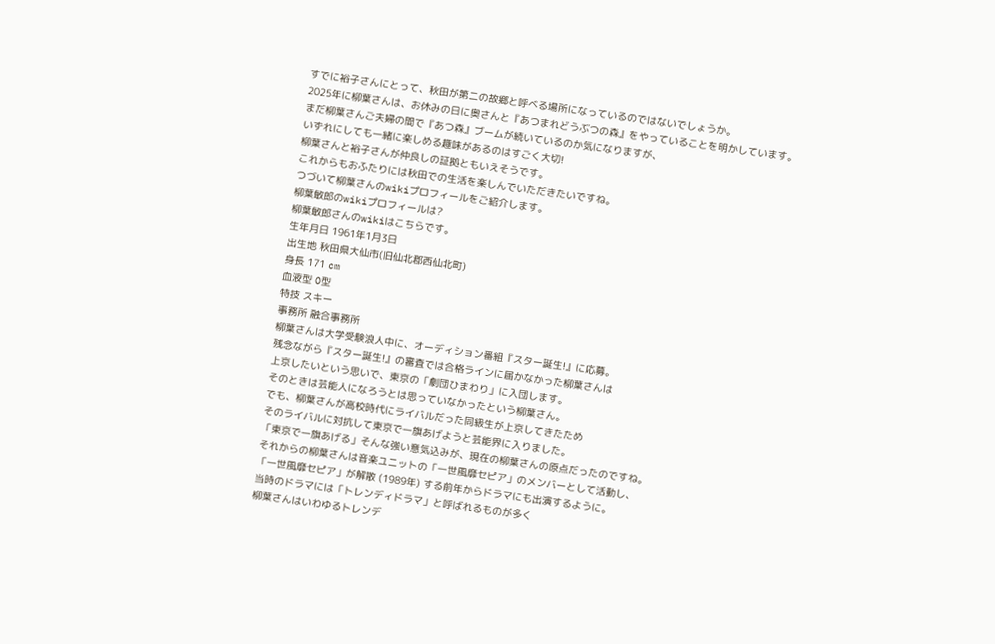すでに裕子さんにとって、秋田が第二の故郷と呼べる場所になっているのではないでしょうか。
2025年に柳葉さんは、お休みの日に奥さんと『あつまれどうぶつの森』をやっていることを明かしています。
まだ柳葉さんご夫婦の間で『あつ森』ブームが続いているのか気になりますが、
いずれにしても一緒に楽しめる趣味があるのはすごく大切!
柳葉さんと裕子さんが仲良しの証拠ともいえそうです。
これからもおふたりには秋田での生活を楽しんでいただきたいですね。
つづいて柳葉さんのwikiプロフィールをご紹介します。
柳葉敏郎のwikiプロフィールは?
柳葉敏郎さんのwikiはこちらです。
生年月日 1961年1月3日
出生地 秋田県大仙市(旧仙北郡西仙北町)
身長 171 cm
血液型 O型
特技 スキー
事務所 融合事務所
柳葉さんは大学受験浪人中に、オーディション番組『スター誕生!』に応募。
残念ながら『スター誕生!』の審査では合格ラインに届かなかった柳葉さんは
上京したいという思いで、東京の「劇団ひまわり」に入団します。
そのときは芸能人になろうとは思っていなかったという柳葉さん。
でも、柳葉さんが高校時代にライバルだった同級生が上京してきたため
そのライバルに対抗して東京で一旗あげようと芸能界に入りました。
「東京で一旗あげる」そんな強い意気込みが、現在の柳葉さんの原点だったのですね。
それからの柳葉さんは音楽ユニットの「一世風靡セピア」のメンバーとして活動し、
「一世風靡セピア」が解散 (1989年) する前年からドラマにも出演するように。
当時のドラマには「トレンディドラマ」と呼ばれるものが多く
柳葉さんはいわゆるトレンデ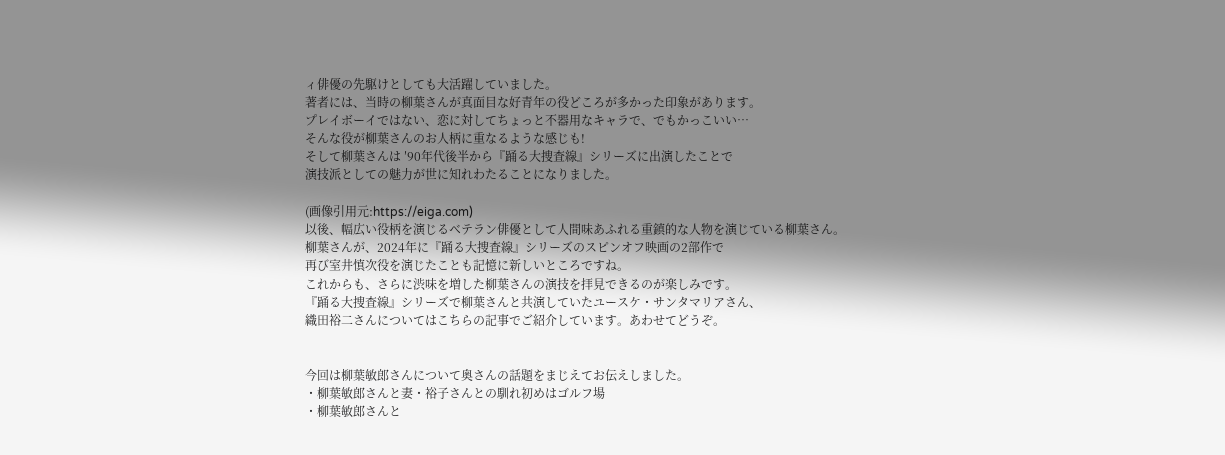ィ俳優の先駆けとしても大活躍していました。
著者には、当時の柳葉さんが真面目な好青年の役どころが多かった印象があります。
プレイボーイではない、恋に対してちょっと不器用なキャラで、でもかっこいい…
そんな役が柳葉さんのお人柄に重なるような感じも!
そして柳葉さんは ′90年代後半から『踊る大捜査線』シリーズに出演したことで
演技派としての魅力が世に知れわたることになりました。

(画像引用元:https://eiga.com)
以後、幅広い役柄を演じるベテラン俳優として人間味あふれる重鎮的な人物を演じている柳葉さん。
柳葉さんが、2024年に『踊る大捜査線』シリーズのスピンオフ映画の2部作で
再び室井慎次役を演じたことも記憶に新しいところですね。
これからも、さらに渋味を増した柳葉さんの演技を拝見できるのが楽しみです。
『踊る大捜査線』シリーズで柳葉さんと共演していたユースケ・サンタマリアさん、
織田裕二さんについてはこちらの記事でご紹介しています。あわせてどうぞ。


今回は柳葉敏郎さんについて奥さんの話題をまじえてお伝えしました。
・柳葉敏郎さんと妻・裕子さんとの馴れ初めはゴルフ場
・柳葉敏郎さんと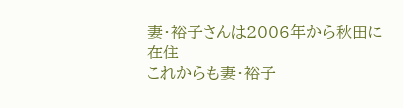妻・裕子さんは2006年から秋田に在住
これからも妻・裕子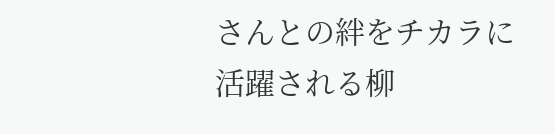さんとの絆をチカラに活躍される柳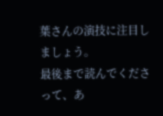葉さんの演技に注目しましょう。
最後まで読んでくださって、あ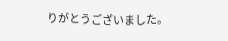りがとうございました。